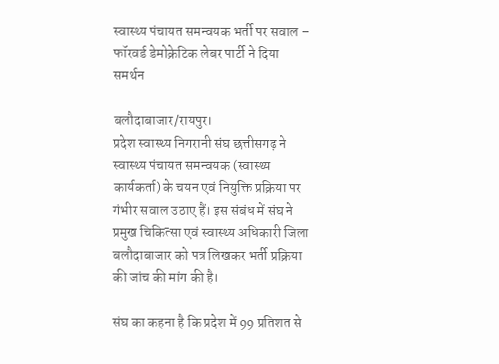स्वास्थ्य पंचायत समन्वयक भर्ती पर सवाल – फॉरवर्ड डेमोक्रेटिक लेबर पार्टी ने दिया समर्थन

बलौदाबाजार/रायपुर।
प्रदेश स्वास्थ्य निगरानी संघ छत्तीसगढ़ ने स्वास्थ्य पंचायत समन्वयक (स्वास्थ्य कार्यकर्ता) के चयन एवं नियुक्ति प्रक्रिया पर गंभीर सवाल उठाए हैं। इस संबंध में संघ ने प्रमुख चिकित्सा एवं स्वास्थ्य अधिकारी जिला बलौदाबाजार को पत्र लिखकर भर्ती प्रक्रिया की जांच की मांग की है।

संघ का कहना है कि प्रदेश में 99 प्रतिशत से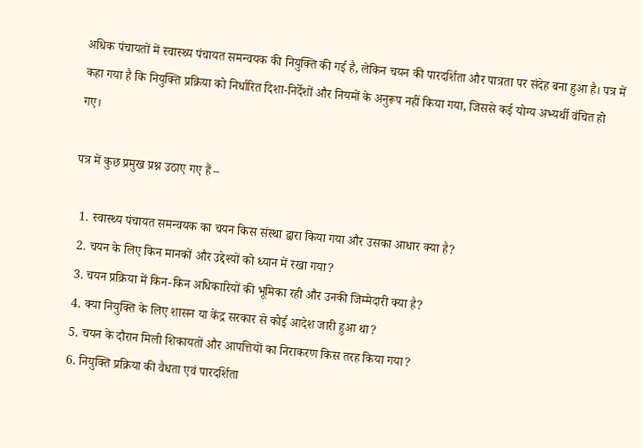अधिक पंचायतों में स्वास्थ्य पंचायत समन्वयक की नियुक्ति की गई है, लेकिन चयन की पारदर्शिता और पात्रता पर संदेह बना हुआ है। पत्र में कहा गया है कि नियुक्ति प्रक्रिया को निर्धारित दिशा-निर्देशों और नियमों के अनुरूप नहीं किया गया, जिससे कई योग्य अभ्यर्थी वंचित हो गए।

पत्र में कुछ प्रमुख प्रश्न उठाए गए हैं –

  1. स्वास्थ्य पंचायत समन्वयक का चयन किस संस्था द्वारा किया गया और उसका आधार क्या है?
  2. चयन के लिए किन मानकों और उद्देश्यों को ध्यान में रखा गया?
  3. चयन प्रक्रिया में किन-किन अधिकारियों की भूमिका रही और उनकी जिम्मेदारी क्या है?
  4. क्या नियुक्ति के लिए शासन या केंद्र सरकार से कोई आदेश जारी हुआ था?
  5. चयन के दौरान मिली शिकायतों और आपत्तियों का निराकरण किस तरह किया गया?
  6. नियुक्ति प्रक्रिया की वैधता एवं पारदर्शिता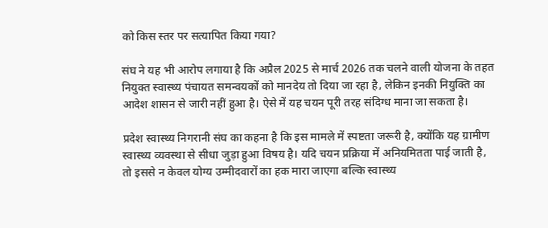को किस स्तर पर सत्यापित किया गया?

संघ ने यह भी आरोप लगाया है कि अप्रैल 2025 से मार्च 2026 तक चलने वाली योजना के तहत नियुक्त स्वास्थ्य पंचायत समन्वयकों को मानदेय तो दिया जा रहा है, लेकिन इनकी नियुक्ति का आदेश शासन से जारी नहीं हुआ है। ऐसे में यह चयन पूरी तरह संदिग्ध माना जा सकता है।

प्रदेश स्वास्थ्य निगरानी संघ का कहना है कि इस मामले में स्पष्टता जरूरी है, क्योंकि यह ग्रामीण स्वास्थ्य व्यवस्था से सीधा जुड़ा हुआ विषय है। यदि चयन प्रक्रिया में अनियमितता पाई जाती है, तो इससे न केवल योग्य उम्मीदवारों का हक मारा जाएगा बल्कि स्वास्थ्य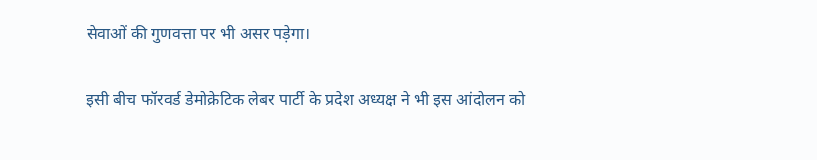सेवाओं की गुणवत्ता पर भी असर पड़ेगा।

इसी बीच फॉरवर्ड डेमोक्रेटिक लेबर पार्टी के प्रदेश अध्यक्ष ने भी इस आंदोलन को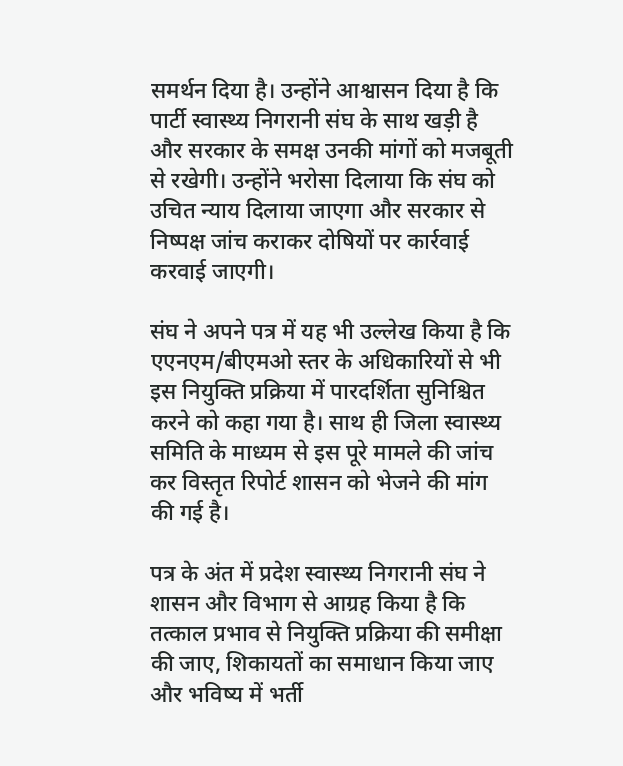समर्थन दिया है। उन्होंने आश्वासन दिया है कि पार्टी स्वास्थ्य निगरानी संघ के साथ खड़ी है और सरकार के समक्ष उनकी मांगों को मजबूती से रखेगी। उन्होंने भरोसा दिलाया कि संघ को उचित न्याय दिलाया जाएगा और सरकार से निष्पक्ष जांच कराकर दोषियों पर कार्रवाई करवाई जाएगी।

संघ ने अपने पत्र में यह भी उल्लेख किया है कि एएनएम/बीएमओ स्तर के अधिकारियों से भी इस नियुक्ति प्रक्रिया में पारदर्शिता सुनिश्चित करने को कहा गया है। साथ ही जिला स्वास्थ्य समिति के माध्यम से इस पूरे मामले की जांच कर विस्तृत रिपोर्ट शासन को भेजने की मांग की गई है।

पत्र के अंत में प्रदेश स्वास्थ्य निगरानी संघ ने शासन और विभाग से आग्रह किया है कि तत्काल प्रभाव से नियुक्ति प्रक्रिया की समीक्षा की जाए, शिकायतों का समाधान किया जाए और भविष्य में भर्ती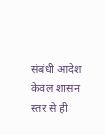संबंधी आदेश केवल शासन स्तर से ही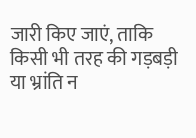जारी किए जाएं, ताकि किसी भी तरह की गड़बड़ी या भ्रांति न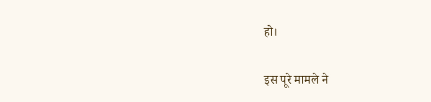हो।

इस पूरे मामले ने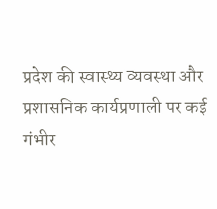प्रदेश की स्वास्थ्य व्यवस्था और प्रशासनिक कार्यप्रणाली पर कई गंभीर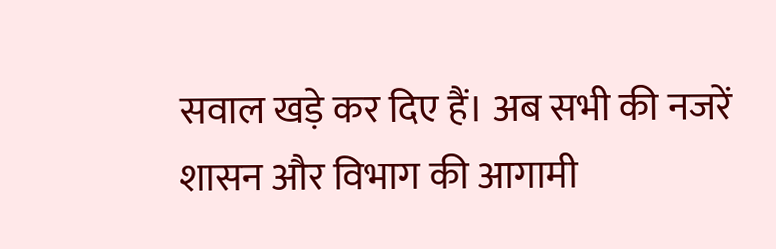सवाल खड़े कर दिए हैं। अब सभी की नजरें शासन और विभाग की आगामी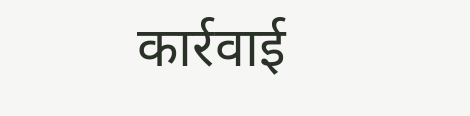कार्रवाई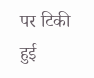पर टिकी हुई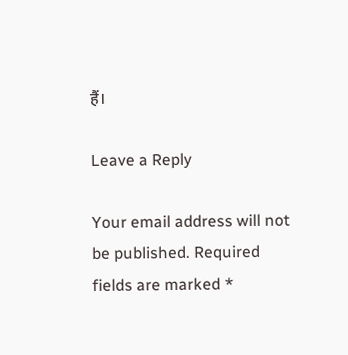हैं।

Leave a Reply

Your email address will not be published. Required fields are marked *